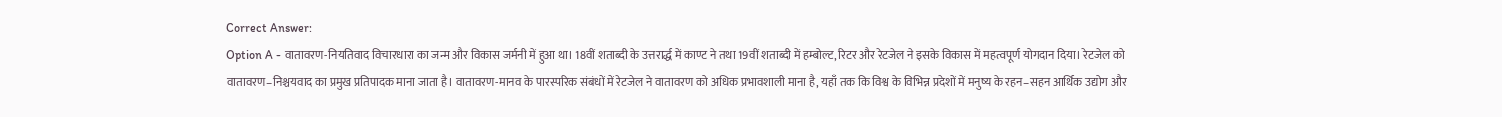Correct Answer:
Option A - वातावरण-नियतिवाद विचारधारा का जन्म और विकास जर्मनी में हुआ था। 18वीं शताब्दी के उत्तरार्द्ध में काण्ट ने तथा 19वीं शताब्दी में हम्बोल्ट, रिटर और रेटजेल ने इसके विकास में महत्वपूर्ण योगदान दिया। रेटजेल को वातावरण–निश्चयवाद का प्रमुख प्रतिपादक माना जाता है। वातावरण-मानव के पारस्परिक संबंधों में रेटजेल ने वातावरण को अधिक प्रभावशाली माना है, यहाँ तक कि विश्व के विभिन्न प्रदेशों में मनुष्य के रहन–सहन आर्थिक उद्योग और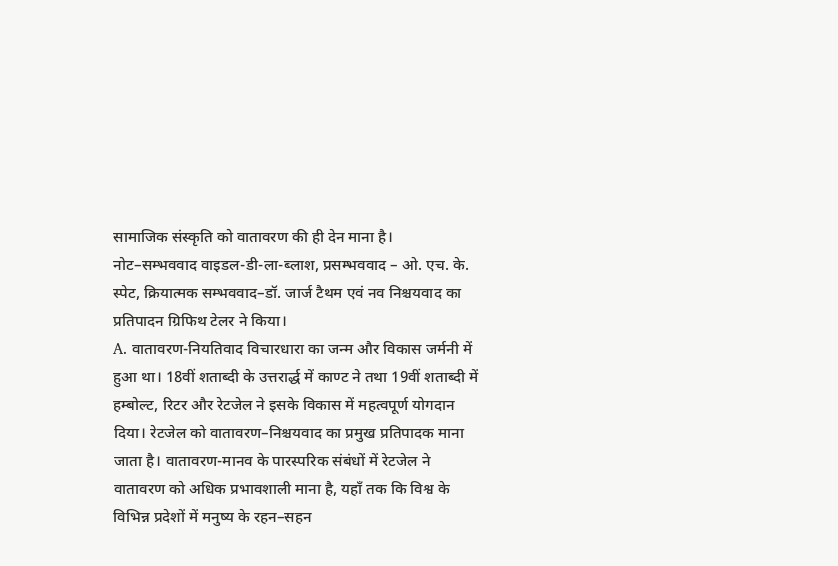सामाजिक संस्कृति को वातावरण की ही देन माना है।
नोट–सम्भववाद वाइडल-डी-ला-ब्लाश, प्रसम्भववाद – ओ. एच. के. स्पेट, क्रियात्मक सम्भववाद–डॉ. जार्ज टैथम एवं नव निश्चयवाद का प्रतिपादन ग्रिफिथ टेलर ने किया।
A. वातावरण-नियतिवाद विचारधारा का जन्म और विकास जर्मनी में हुआ था। 18वीं शताब्दी के उत्तरार्द्ध में काण्ट ने तथा 19वीं शताब्दी में हम्बोल्ट, रिटर और रेटजेल ने इसके विकास में महत्वपूर्ण योगदान दिया। रेटजेल को वातावरण–निश्चयवाद का प्रमुख प्रतिपादक माना जाता है। वातावरण-मानव के पारस्परिक संबंधों में रेटजेल ने वातावरण को अधिक प्रभावशाली माना है, यहाँ तक कि विश्व के विभिन्न प्रदेशों में मनुष्य के रहन–सहन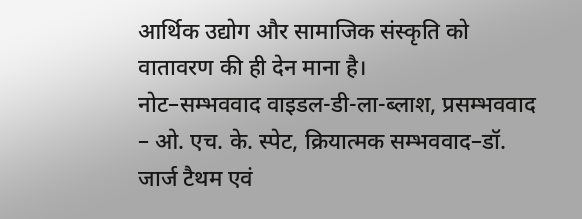आर्थिक उद्योग और सामाजिक संस्कृति को वातावरण की ही देन माना है।
नोट–सम्भववाद वाइडल-डी-ला-ब्लाश, प्रसम्भववाद – ओ. एच. के. स्पेट, क्रियात्मक सम्भववाद–डॉ. जार्ज टैथम एवं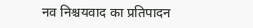नव निश्चयवाद का प्रतिपादन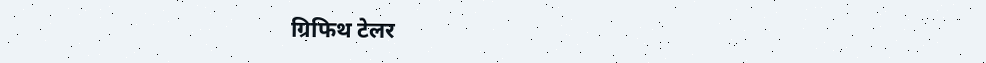ग्रिफिथ टेलर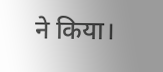ने किया।